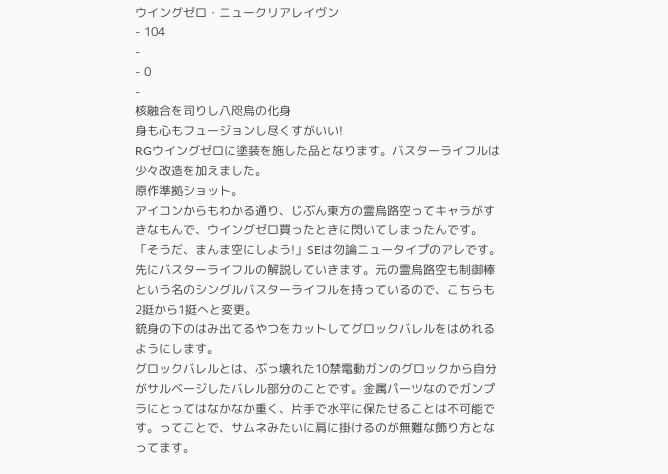ウイングゼロ・ニュークリアレイヴン
- 104
-
- 0
-
核融合を司りし八咫烏の化身
身も心もフュージョンし尽くすがいい!
RGウイングゼロに塗装を施した品となります。バスターライフルは少々改造を加えました。
原作準拠ショット。
アイコンからもわかる通り、じぶん東方の霊烏路空ってキャラがすきなもんで、ウイングゼロ買ったときに閃いてしまったんです。「そうだ、まんま空にしよう!」SEは勿論ニュータイプのアレです。
先にバスターライフルの解説していきます。元の霊烏路空も制御棒という名のシングルバスターライフルを持っているので、こちらも2挺から1挺へと変更。
銃身の下のはみ出てるやつをカットしてグロックバレルをはめれるようにします。
グロックバレルとは、ぶっ壊れた10禁電動ガンのグロックから自分がサルベージしたバレル部分のことです。金属パーツなのでガンプラにとってはなかなか重く、片手で水平に保たせることは不可能です。ってことで、サムネみたいに肩に掛けるのが無難な飾り方となってます。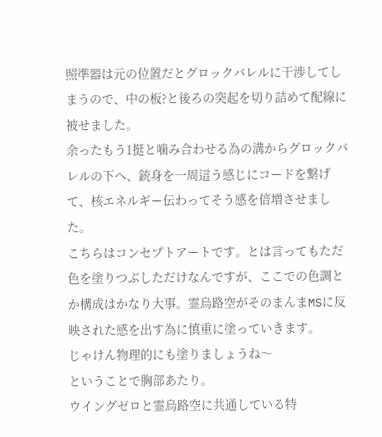照準器は元の位置だとグロックバレルに干渉してしまうので、中の板?と後ろの突起を切り詰めて配線に被せました。
余ったもう1挺と噛み合わせる為の溝からグロックバレルの下へ、銃身を一周這う感じにコードを繋げて、核エネルギー伝わってそう感を倍増させました。
こちらはコンセプトアートです。とは言ってもただ色を塗りつぶしただけなんですが、ここでの色調とか構成はかなり大事。霊烏路空がそのまんまMSに反映された感を出す為に慎重に塗っていきます。
じゃけん物理的にも塗りましょうね〜
ということで胸部あたり。
ウイングゼロと霊烏路空に共通している特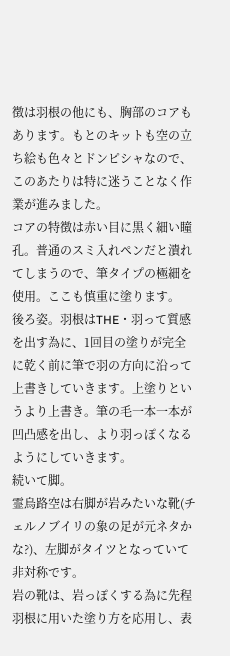徴は羽根の他にも、胸部のコアもあります。もとのキットも空の立ち絵も色々とドンピシャなので、このあたりは特に迷うことなく作業が進みました。
コアの特徴は赤い目に黒く細い瞳孔。普通のスミ入れペンだと潰れてしまうので、筆タイプの極細を使用。ここも慎重に塗ります。
後ろ姿。羽根はTHE・羽って質感を出す為に、1回目の塗りが完全に乾く前に筆で羽の方向に沿って上書きしていきます。上塗りというより上書き。筆の毛一本一本が凹凸感を出し、より羽っぽくなるようにしていきます。
続いて脚。
霊烏路空は右脚が岩みたいな靴(チェルノブイリの象の足が元ネタかな?)、左脚がタイツとなっていて非対称です。
岩の靴は、岩っぽくする為に先程羽根に用いた塗り方を応用し、表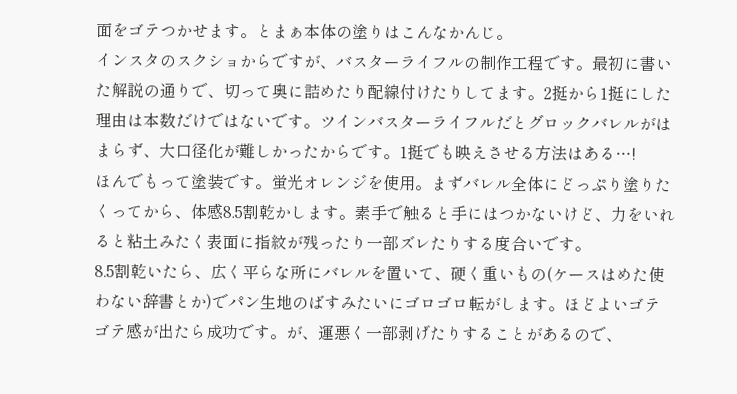面をゴテつかせます。とまぁ本体の塗りはこんなかんじ。
インスタのスクショからですが、バスターライフルの制作工程です。最初に書いた解説の通りで、切って奥に詰めたり配線付けたりしてます。2挺から1挺にした理由は本数だけではないです。ツインバスターライフルだとグロックバレルがはまらず、大口径化が難しかったからです。1挺でも映えさせる方法はある…!
ほんでもって塗装です。蛍光オレンジを使用。まずバレル全体にどっぷり塗りたくってから、体感8.5割乾かします。素手で触ると手にはつかないけど、力をいれると粘土みたく表面に指紋が残ったり一部ズレたりする度合いです。
8.5割乾いたら、広く平らな所にバレルを置いて、硬く重いもの(ケースはめた使わない辞書とか)でパン生地のばすみたいにゴロゴロ転がします。ほどよいゴテゴテ感が出たら成功です。が、運悪く一部剥げたりすることがあるので、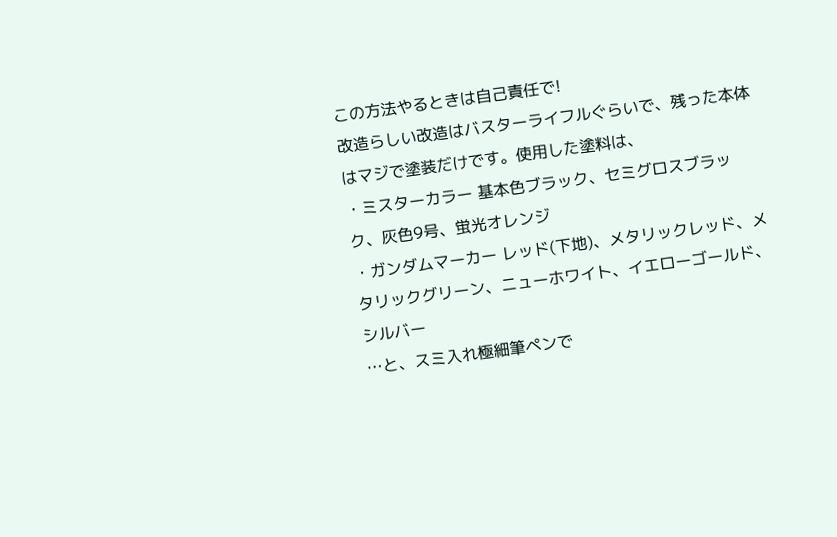この方法やるときは自己責任で!
改造らしい改造はバスターライフルぐらいで、残った本体はマジで塗装だけです。使用した塗料は、
・ミスターカラー 基本色ブラック、セミグロスブラック、灰色9号、蛍光オレンジ
・ガンダムマーカー レッド(下地)、メタリックレッド、メタリックグリーン、ニューホワイト、イエローゴールド、シルバー
…と、スミ入れ極細筆ペンで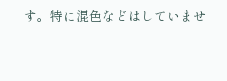す。特に混色などはしていませ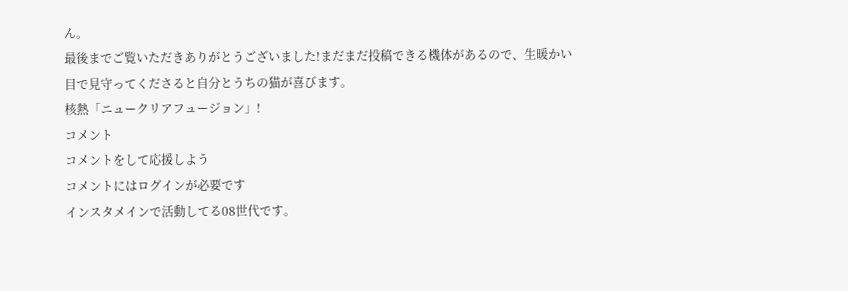ん。
最後までご覧いただきありがとうございました!まだまだ投稿できる機体があるので、生暖かい目で見守ってくださると自分とうちの猫が喜びます。
核熱「ニュークリアフュージョン」!
コメント
コメントをして応援しよう
コメントにはログインが必要です
インスタメインで活動してる08世代です。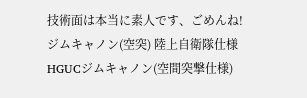技術面は本当に素人です、ごめんね!
ジムキャノン(空突) 陸上自衛隊仕様
HGUCジムキャノン(空間突撃仕様)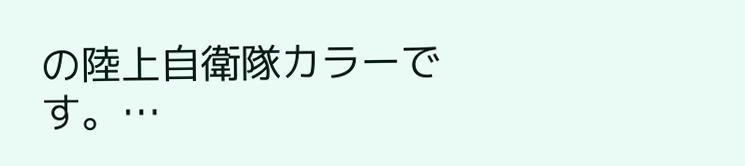の陸上自衛隊カラーです。…